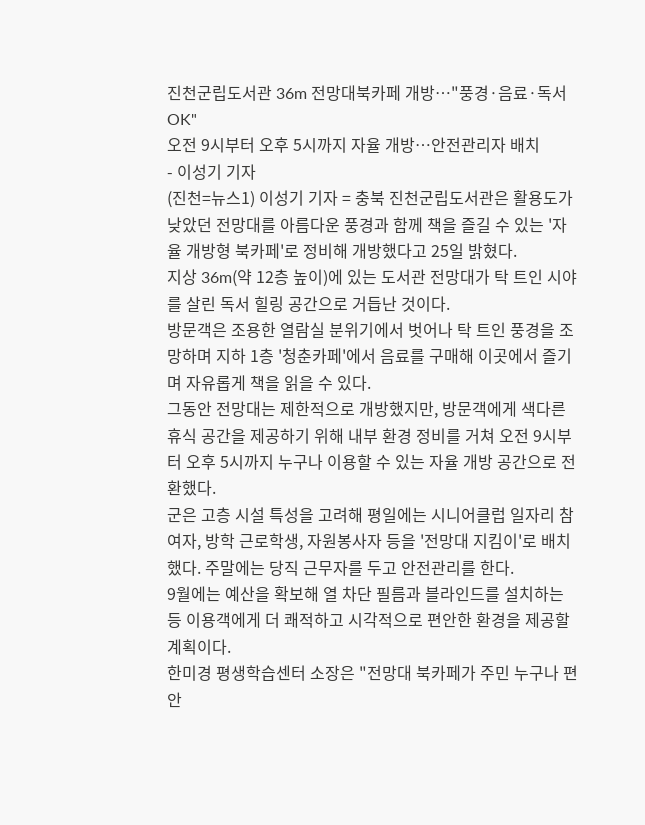진천군립도서관 36m 전망대북카페 개방…"풍경·음료·독서 OK"
오전 9시부터 오후 5시까지 자율 개방…안전관리자 배치
- 이성기 기자
(진천=뉴스1) 이성기 기자 = 충북 진천군립도서관은 활용도가 낮았던 전망대를 아름다운 풍경과 함께 책을 즐길 수 있는 '자율 개방형 북카페'로 정비해 개방했다고 25일 밝혔다.
지상 36m(약 12층 높이)에 있는 도서관 전망대가 탁 트인 시야를 살린 독서 힐링 공간으로 거듭난 것이다.
방문객은 조용한 열람실 분위기에서 벗어나 탁 트인 풍경을 조망하며 지하 1층 '청춘카페'에서 음료를 구매해 이곳에서 즐기며 자유롭게 책을 읽을 수 있다.
그동안 전망대는 제한적으로 개방했지만, 방문객에게 색다른 휴식 공간을 제공하기 위해 내부 환경 정비를 거쳐 오전 9시부터 오후 5시까지 누구나 이용할 수 있는 자율 개방 공간으로 전환했다.
군은 고층 시설 특성을 고려해 평일에는 시니어클럽 일자리 참여자, 방학 근로학생, 자원봉사자 등을 '전망대 지킴이'로 배치했다. 주말에는 당직 근무자를 두고 안전관리를 한다.
9월에는 예산을 확보해 열 차단 필름과 블라인드를 설치하는 등 이용객에게 더 쾌적하고 시각적으로 편안한 환경을 제공할 계획이다.
한미경 평생학습센터 소장은 "전망대 북카페가 주민 누구나 편안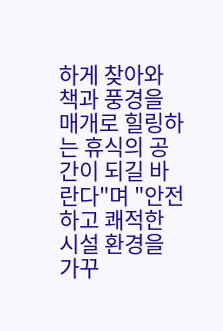하게 찾아와 책과 풍경을 매개로 힐링하는 휴식의 공간이 되길 바란다"며 "안전하고 쾌적한 시설 환경을 가꾸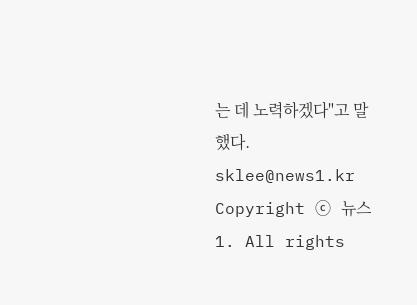는 데 노력하겠다"고 말했다.
sklee@news1.kr
Copyright ⓒ 뉴스1. All rights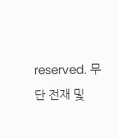reserved. 무단 전재 및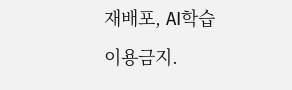재배포, AI학습 이용금지.